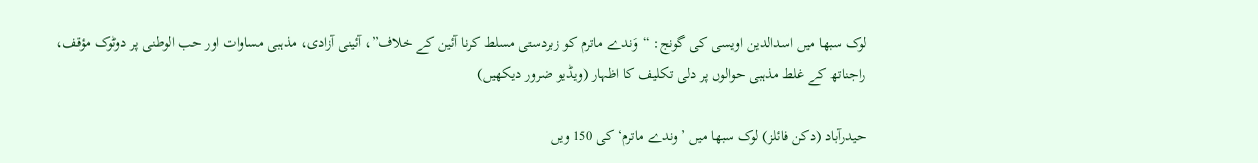لوک سبھا میں اسدالدین اویسی کی گونج: “وَندے ماترم کو زبردستی مسلط کرنا آئین کے خلاف”، آئینی آزادی، مذہبی مساوات اور حب الوطنی پر دوٹوک مؤقف، راجناتھ کے غلط مذہبی حوالوں پر دلی تکلیف کا اظہار (ویڈیو ضرور دیکھیں)

حیدرآباد (دکن فائلز) لوک سبھا میں ’وندے ماترم‘ کی 150 ویں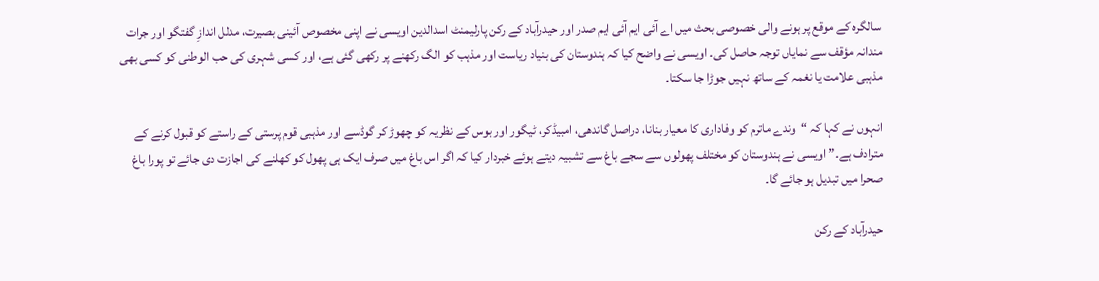سالگرہ کے موقع پر ہونے والی خصوصی بحث میں اے آئی ایم آئی ایم صدر اور حیدرآباد کے رکن پارلیمنٹ اسدالدین اویسی نے اپنی مخصوص آئینی بصیرت، مدلل اندازِ گفتگو اور جرات مندانہ مؤقف سے نمایاں توجہ حاصل کی۔ اویسی نے واضح کیا کہ ہندوستان کی بنیاد ریاست اور مذہب کو الگ رکھنے پر رکھی گئی ہے، اور کسی شہری کی حب الوطنی کو کسی بھی مذہبی علامت یا نغمہ کے ساتھ نہیں جوڑا جا سکتا۔

انہوں نے کہا کہ “وندے ماترم کو وفاداری کا معیار بنانا، دراصل گاندھی، امبیڈکر، ٹیگور اور بوس کے نظریہ کو چھوڑ کر گوڈسے اور مذہبی قوم پرستی کے راستے کو قبول کرنے کے مترادف ہے۔” اویسی نے ہندوستان کو مختلف پھولوں سے سجے باغ سے تشبیہ دیتے ہوئے خبردار کیا کہ اگر اس باغ میں صرف ایک ہی پھول کو کھلنے کی اجازت دی جائے تو پورا باغ صحرا میں تبدیل ہو جائے گا۔

حیدرآباد کے رکن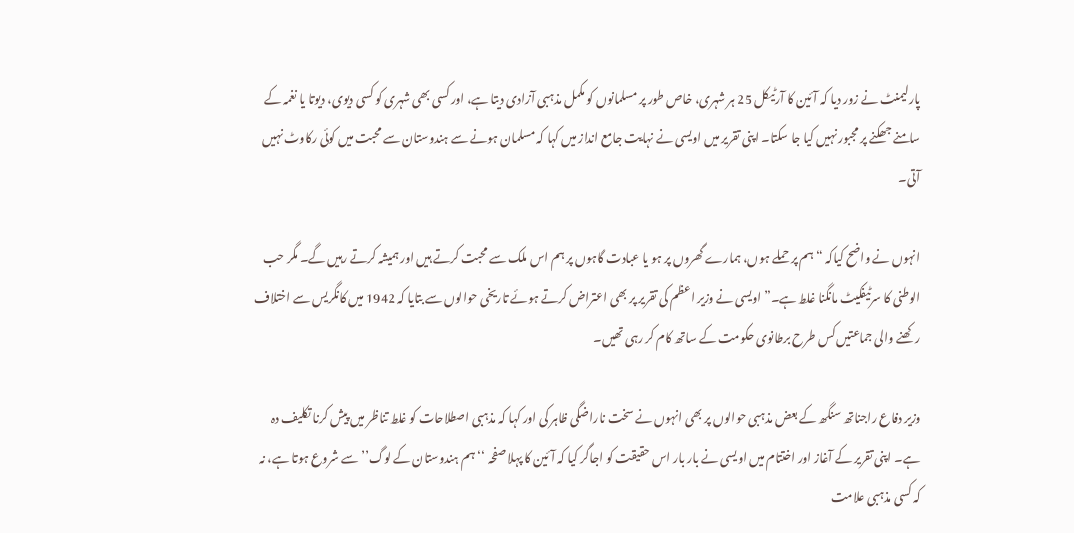پارلیمنٹ نے زور دیا کہ آئین کا آرٹیکل 25 ہر شہری، خاص طور پر مسلمانوں کو مکمل مذہبی آزادی دیتا ہے، اور کسی بھی شہری کو کسی دیوی، دیوتا یا نغمہ کے سامنے جھکنے پر مجبور نہیں کیا جا سکتا۔ اپنی تقریر میں اویسی نے نہایت جامع انداز میں کہا کہ مسلمان ہونے سے ہندوستان سے محبت میں کوئی رکاوٹ نہیں آتی۔

انہوں نے واضح کیاکہ “ہم پر حملے ہوں، ہمارے گھروں پر ہو یا عبادت گاہوں پر ہم اس ملک سے محبت کرتے ہیں اور ہمیشہ کرتے رہیں گے۔ مگر حب الوطنی کا سرٹیفکیٹ مانگنا غلط ہے۔” اویسی نے وزیر اعظم کی تقریر پر بھی اعتراض کرتے ہوئے تاریخی حوالوں سے بتایا کہ 1942 میں کانگریس سے اختلاف رکھنے والی جماعتیں کس طرح برطانوی حکومت کے ساتھ کام کر رہی تھیں۔

وزیر دفاع راجناتھ سنگھ کے بعض مذہبی حوالوں پر بھی انہوں نے سخت ناراضگی ظاہر کی اور کہا کہ مذہبی اصطلاحات کو غلط تناظر میں پیش کرنا تکلیف دہ ہے۔ اپنی تقریر کے آغاز اور اختتام میں اویسی نے بار بار اس حقیقت کو اجاگر کیا کہ آئین کا پہلا صفحہ ‘‘ہم ہندوستان کے لوگ’’ سے شروع ہوتا ہے، نہ کہ کسی مذہبی علامت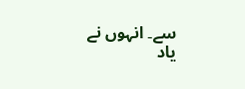سے۔ انہوں نے یاد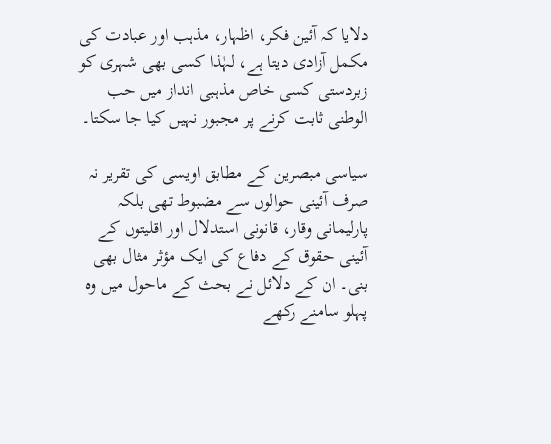دلایا کہ آئین فکر، اظہار، مذہب اور عبادت کی مکمل آزادی دیتا ہے، لہٰذا کسی بھی شہری کو زبردستی کسی خاص مذہبی انداز میں حب الوطنی ثابت کرنے پر مجبور نہیں کیا جا سکتا۔

سیاسی مبصرین کے مطابق اویسی کی تقریر نہ صرف آئینی حوالوں سے مضبوط تھی بلکہ پارلیمانی وقار، قانونی استدلال اور اقلیتوں کے آئینی حقوق کے دفاع کی ایک مؤثر مثال بھی بنی۔ ان کے دلائل نے بحث کے ماحول میں وہ پہلو سامنے رکھے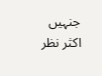جنہیں اکثر نظر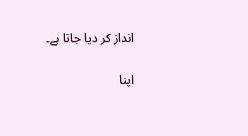انداز کر دیا جاتا ہے۔

اپنا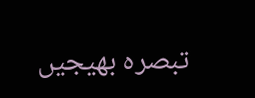تبصرہ بھیجیں